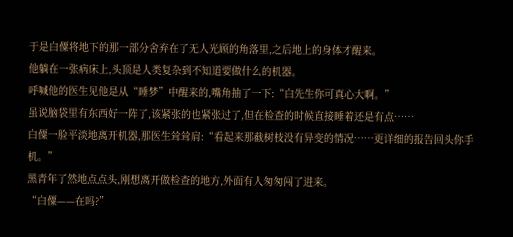于是白僳将地下的那一部分舍弃在了无人光顾的角落里,之后地上的身体才醒来。
他躺在一张病床上,头顶是人类复杂到不知道要做什么的机器。
呼喊他的医生见他是从“睡梦”中醒来的,嘴角抽了一下:“白先生你可真心大啊。”
虽说脑袋里有东西好一阵了,该紧张的也紧张过了,但在检查的时候直接睡着还是有点……
白僳一脸平淡地离开机器,那医生耸耸肩:“看起来那截树枝没有异变的情况……更详细的报告回头你手机。”
黑青年了然地点点头,刚想离开做检查的地方,外面有人匆匆闯了进来。
“白僳——在吗?”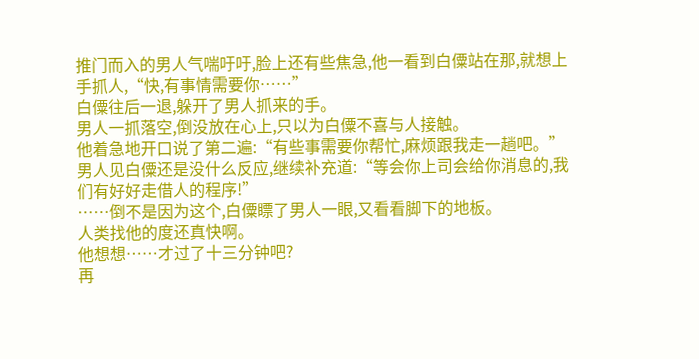推门而入的男人气喘吁吁,脸上还有些焦急,他一看到白僳站在那,就想上手抓人,“快,有事情需要你……”
白僳往后一退,躲开了男人抓来的手。
男人一抓落空,倒没放在心上,只以为白僳不喜与人接触。
他着急地开口说了第二遍:“有些事需要你帮忙,麻烦跟我走一趟吧。”
男人见白僳还是没什么反应,继续补充道:“等会你上司会给你消息的,我们有好好走借人的程序!”
……倒不是因为这个,白僳瞟了男人一眼,又看看脚下的地板。
人类找他的度还真快啊。
他想想……才过了十三分钟吧?
再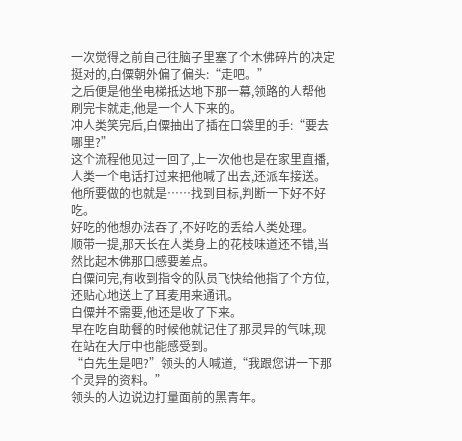一次觉得之前自己往脑子里塞了个木佛碎片的决定挺对的,白僳朝外偏了偏头:“走吧。”
之后便是他坐电梯抵达地下那一幕,领路的人帮他刷完卡就走,他是一个人下来的。
冲人类笑完后,白僳抽出了插在口袋里的手:“要去哪里?”
这个流程他见过一回了,上一次他也是在家里直播,人类一个电话打过来把他喊了出去,还派车接送。
他所要做的也就是……找到目标,判断一下好不好吃。
好吃的他想办法吞了,不好吃的丢给人类处理。
顺带一提,那天长在人类身上的花枝味道还不错,当然比起木佛那口感要差点。
白僳问完,有收到指令的队员飞快给他指了个方位,还贴心地送上了耳麦用来通讯。
白僳并不需要,他还是收了下来。
早在吃自助餐的时候他就记住了那灵异的气味,现在站在大厅中也能感受到。
“白先生是吧?”领头的人喊道,“我跟您讲一下那个灵异的资料。”
领头的人边说边打量面前的黑青年。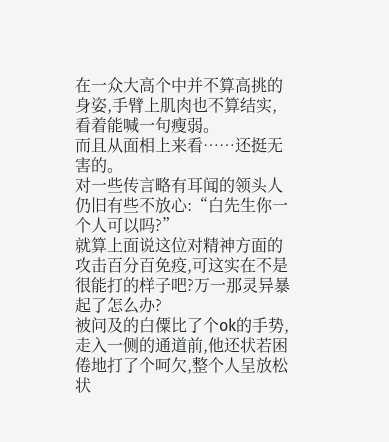在一众大高个中并不算高挑的身姿,手臂上肌肉也不算结实,看着能喊一句瘦弱。
而且从面相上来看……还挺无害的。
对一些传言略有耳闻的领头人仍旧有些不放心:“白先生你一个人可以吗?”
就算上面说这位对精神方面的攻击百分百免疫,可这实在不是很能打的样子吧?万一那灵异暴起了怎么办?
被问及的白僳比了个ok的手势,走入一侧的通道前,他还状若困倦地打了个呵欠,整个人呈放松状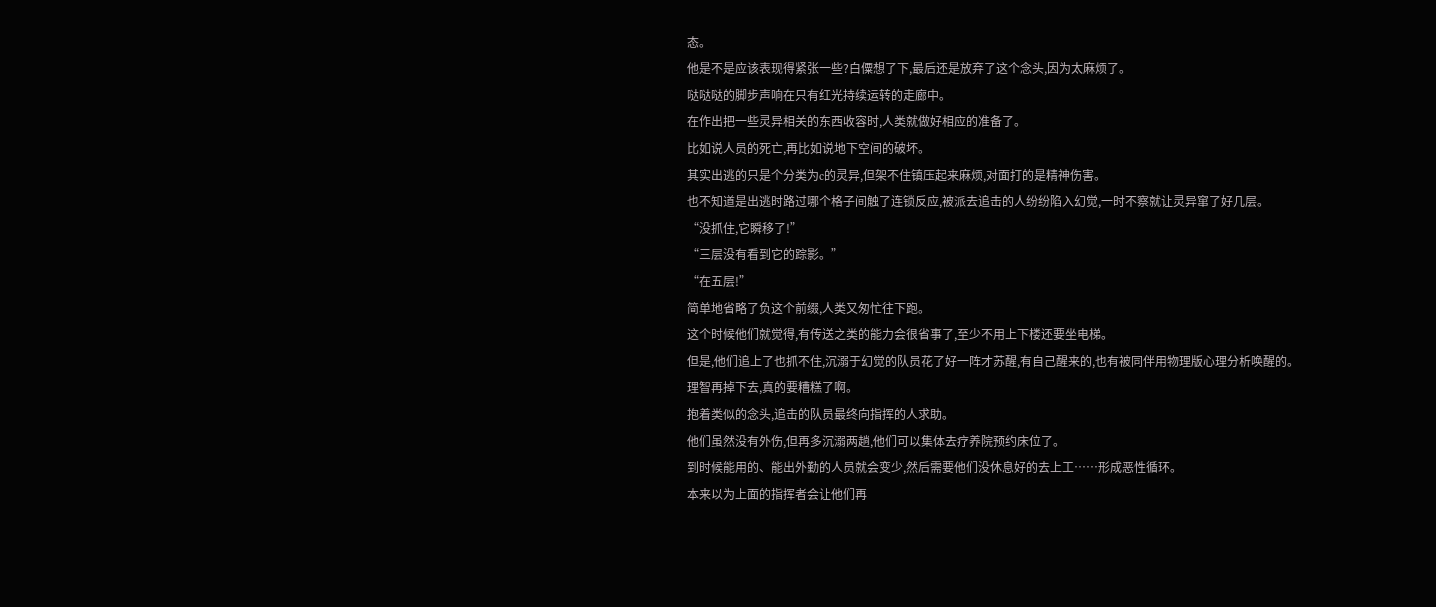态。
他是不是应该表现得紧张一些?白僳想了下,最后还是放弃了这个念头,因为太麻烦了。
哒哒哒的脚步声响在只有红光持续运转的走廊中。
在作出把一些灵异相关的东西收容时,人类就做好相应的准备了。
比如说人员的死亡,再比如说地下空间的破坏。
其实出逃的只是个分类为c的灵异,但架不住镇压起来麻烦,对面打的是精神伤害。
也不知道是出逃时路过哪个格子间触了连锁反应,被派去追击的人纷纷陷入幻觉,一时不察就让灵异窜了好几层。
“没抓住,它瞬移了!”
“三层没有看到它的踪影。”
“在五层!”
简单地省略了负这个前缀,人类又匆忙往下跑。
这个时候他们就觉得,有传送之类的能力会很省事了,至少不用上下楼还要坐电梯。
但是,他们追上了也抓不住,沉溺于幻觉的队员花了好一阵才苏醒,有自己醒来的,也有被同伴用物理版心理分析唤醒的。
理智再掉下去,真的要糟糕了啊。
抱着类似的念头,追击的队员最终向指挥的人求助。
他们虽然没有外伤,但再多沉溺两趟,他们可以集体去疗养院预约床位了。
到时候能用的、能出外勤的人员就会变少,然后需要他们没休息好的去上工……形成恶性循环。
本来以为上面的指挥者会让他们再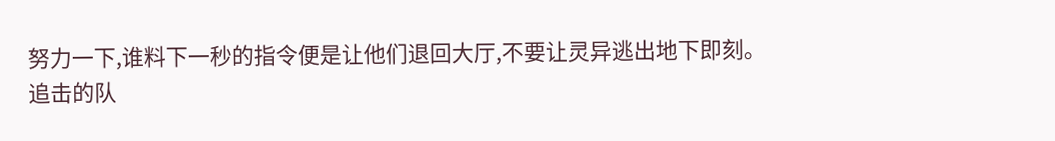努力一下,谁料下一秒的指令便是让他们退回大厅,不要让灵异逃出地下即刻。
追击的队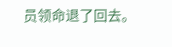员领命退了回去。